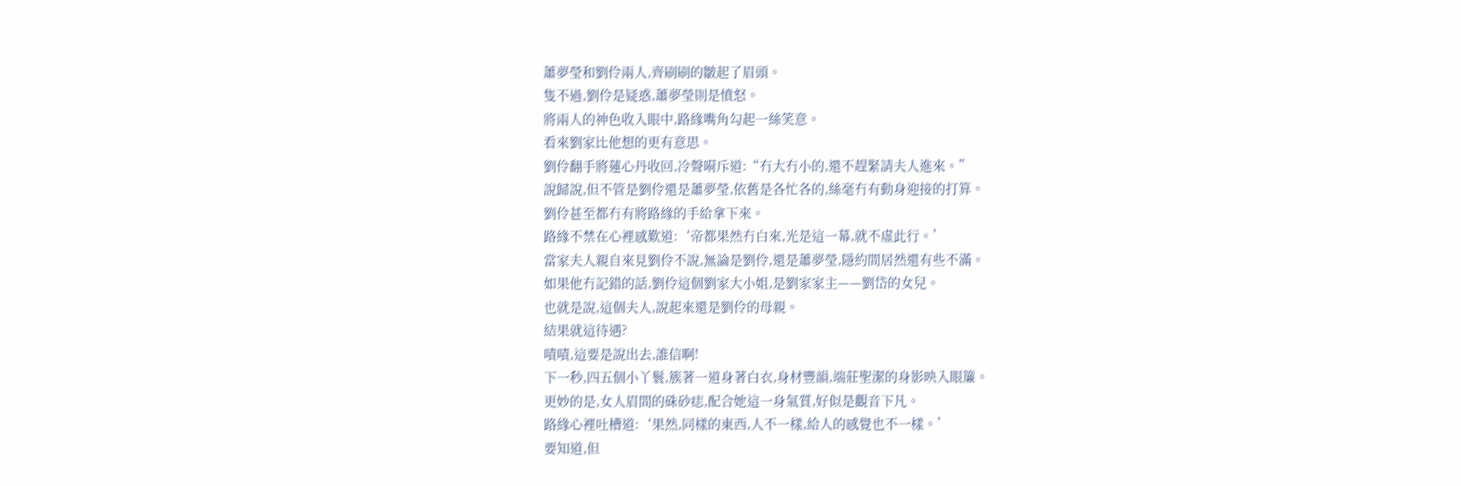蕭夢瑩和劉伶兩人,齊刷刷的皺起了眉頭。
隻不過,劉伶是疑惑,蕭夢瑩則是憤怒。
將兩人的神色收入眼中,路緣嘴角勾起一絲笑意。
看來劉家比他想的更有意思。
劉伶翻手將蓮心丹收回,冷聲嗬斥道:“冇大冇小的,還不趕緊請夫人進來。”
說歸說,但不管是劉伶還是蕭夢瑩,依舊是各忙各的,絲毫冇有動身迎接的打算。
劉伶甚至都冇有將路緣的手給拿下來。
路緣不禁在心裡感歎道:‘帝都果然冇白來,光是這一幕,就不虛此行。’
當家夫人親自來見劉伶不說,無論是劉伶,還是蕭夢瑩,隱約間居然還有些不滿。
如果他冇記錯的話,劉伶這個劉家大小姐,是劉家家主——劉岱的女兒。
也就是說,這個夫人,說起來還是劉伶的母親。
結果就這待遇?
嘖嘖,這要是說出去,誰信啊!
下一秒,四五個小丫鬟,簇著一道身著白衣,身材豐韻,端莊聖潔的身影映入眼簾。
更妙的是,女人眉間的硃砂痣,配合她這一身氣質,好似是觀音下凡。
路緣心裡吐槽道:‘果然,同樣的東西,人不一樣,給人的感覺也不一樣。’
要知道,但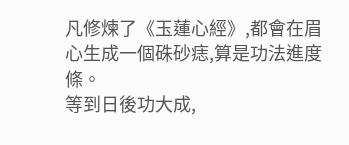凡修煉了《玉蓮心經》,都會在眉心生成一個硃砂痣,算是功法進度條。
等到日後功大成,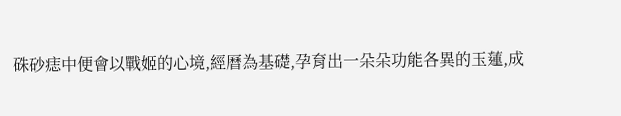硃砂痣中便會以戰姬的心境,經曆為基礎,孕育出一朵朵功能各異的玉蓮,成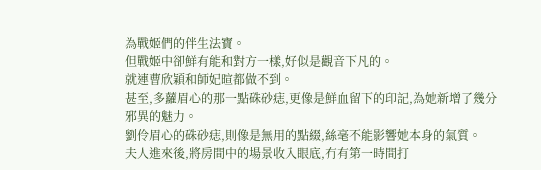為戰姬們的伴生法寶。
但戰姬中卻鮮有能和對方一樣,好似是觀音下凡的。
就連曹欣穎和師妃暄都做不到。
甚至,多蘿眉心的那一點硃砂痣,更像是鮮血留下的印記,為她新增了幾分邪異的魅力。
劉伶眉心的硃砂痣,則像是無用的點綴,絲毫不能影響她本身的氣質。
夫人進來後,將房間中的場景收入眼底,冇有第一時間打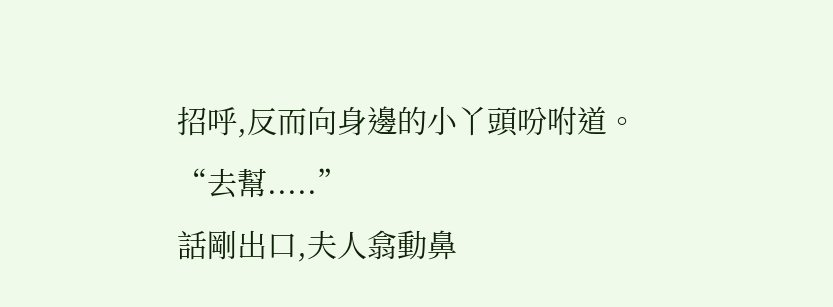招呼,反而向身邊的小丫頭吩咐道。
“去幫.....”
話剛出口,夫人翕動鼻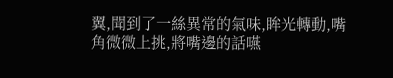翼,聞到了一絲異常的氣味,眸光轉動,嘴角微微上挑,將嘴邊的話嚥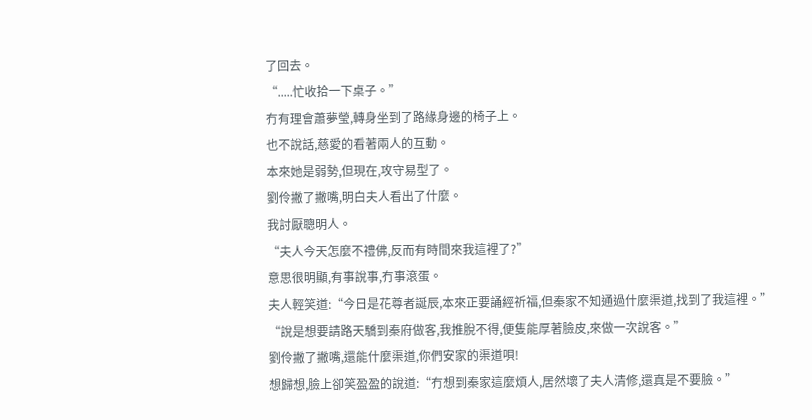了回去。
“.....忙收拾一下桌子。”
冇有理會蕭夢瑩,轉身坐到了路緣身邊的椅子上。
也不說話,慈愛的看著兩人的互動。
本來她是弱勢,但現在,攻守易型了。
劉伶撇了撇嘴,明白夫人看出了什麼。
我討厭聰明人。
“夫人今天怎麼不禮佛,反而有時間來我這裡了?”
意思很明顯,有事說事,冇事滾蛋。
夫人輕笑道:“今日是花尊者誕辰,本來正要誦經祈福,但秦家不知通過什麼渠道,找到了我這裡。”
“說是想要請路天驕到秦府做客,我推脫不得,便隻能厚著臉皮,來做一次說客。”
劉伶撇了撇嘴,還能什麼渠道,你們安家的渠道唄!
想歸想,臉上卻笑盈盈的說道:“冇想到秦家這麼煩人,居然壞了夫人清修,還真是不要臉。”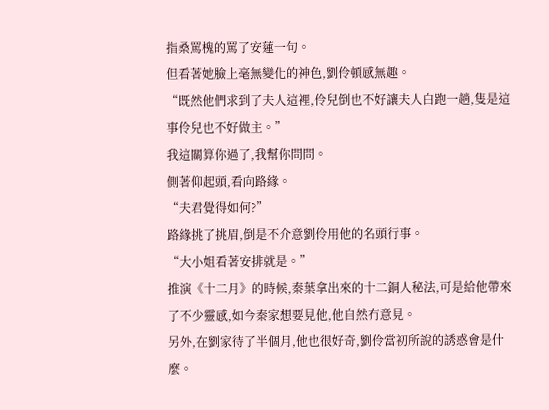指桑罵槐的罵了安蓮一句。
但看著她臉上毫無變化的神色,劉伶頓感無趣。
“既然他們求到了夫人這裡,伶兒倒也不好讓夫人白跑一趟,隻是這事伶兒也不好做主。”
我這關算你過了,我幫你問問。
側著仰起頭,看向路緣。
“夫君覺得如何?”
路緣挑了挑眉,倒是不介意劉伶用他的名頭行事。
“大小姐看著安排就是。”
推演《十二月》的時候,秦葉拿出來的十二銅人秘法,可是給他帶來了不少靈感,如今秦家想要見他,他自然冇意見。
另外,在劉家待了半個月,他也很好奇,劉伶當初所說的誘惑會是什麼。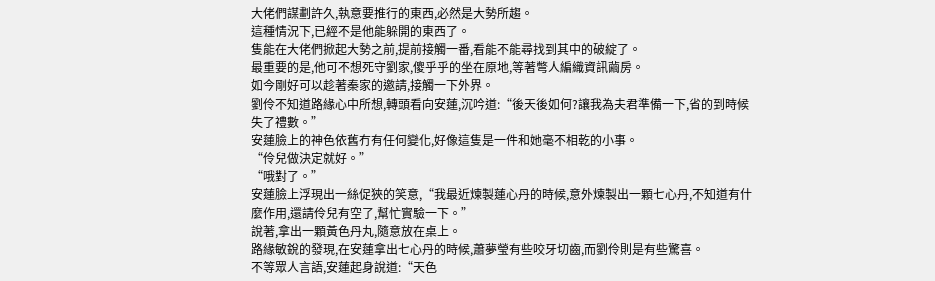大佬們謀劃許久,執意要推行的東西,必然是大勢所趨。
這種情況下,已經不是他能躲開的東西了。
隻能在大佬們掀起大勢之前,提前接觸一番,看能不能尋找到其中的破綻了。
最重要的是,他可不想死守劉家,傻乎乎的坐在原地,等著彆人編織資訊繭房。
如今剛好可以趁著秦家的邀請,接觸一下外界。
劉伶不知道路緣心中所想,轉頭看向安蓮,沉吟道:“後天後如何?讓我為夫君準備一下,省的到時候失了禮數。”
安蓮臉上的神色依舊冇有任何變化,好像這隻是一件和她毫不相乾的小事。
“伶兒做決定就好。”
“哦對了。”
安蓮臉上浮現出一絲促狹的笑意,“我最近煉製蓮心丹的時候,意外煉製出一顆七心丹,不知道有什麼作用,還請伶兒有空了,幫忙實驗一下。”
說著,拿出一顆黃色丹丸,隨意放在桌上。
路緣敏銳的發現,在安蓮拿出七心丹的時候,蕭夢瑩有些咬牙切齒,而劉伶則是有些驚喜。
不等眾人言語,安蓮起身說道:“天色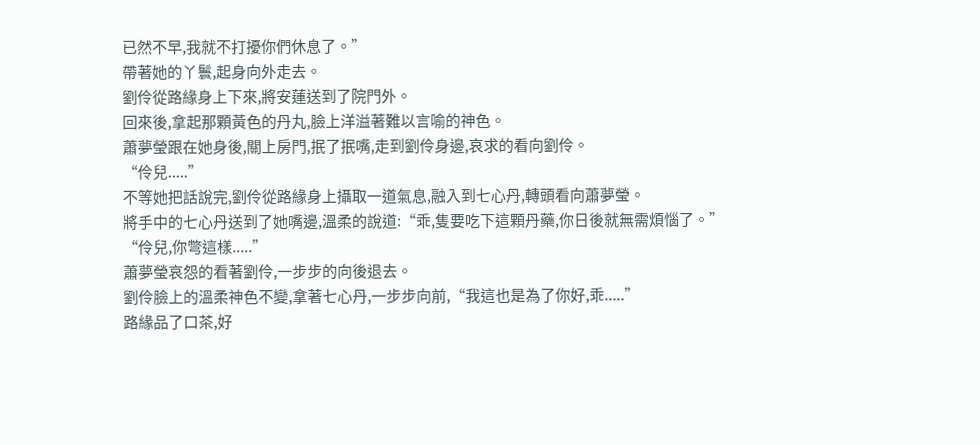已然不早,我就不打擾你們休息了。”
帶著她的丫鬟,起身向外走去。
劉伶從路緣身上下來,將安蓮送到了院門外。
回來後,拿起那顆黃色的丹丸,臉上洋溢著難以言喻的神色。
蕭夢瑩跟在她身後,關上房門,抿了抿嘴,走到劉伶身邊,哀求的看向劉伶。
“伶兒.....”
不等她把話說完,劉伶從路緣身上攝取一道氣息,融入到七心丹,轉頭看向蕭夢瑩。
將手中的七心丹送到了她嘴邊,溫柔的說道:“乖,隻要吃下這顆丹藥,你日後就無需煩惱了。”
“伶兒,你彆這樣.....”
蕭夢瑩哀怨的看著劉伶,一步步的向後退去。
劉伶臉上的溫柔神色不變,拿著七心丹,一步步向前,“我這也是為了你好,乖.....”
路緣品了口茶,好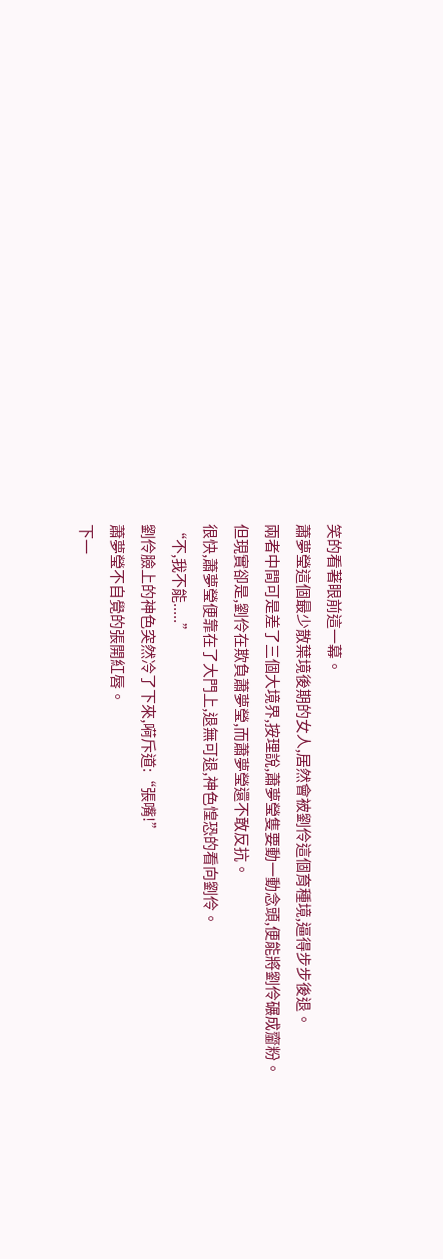笑的看著眼前這一幕。
蕭夢瑩這個最少散葉境後期的女人,居然會被劉伶這個育種境,逼得步步後退。
兩者中間可是差了三個大境界,按理說,蕭夢瑩隻要動一動念頭,便能將劉伶碾成齏粉。
但現實卻是,劉伶在欺負蕭夢瑩,而蕭夢瑩還不敢反抗。
很快,蕭夢瑩便靠在了大門上,退無可退,神色惶恐的看向劉伶。
“不,我不能.....”
劉伶臉上的神色突然冷了下來,嗬斥道:“張嘴!”
蕭夢瑩不自覺的張開紅唇。
下一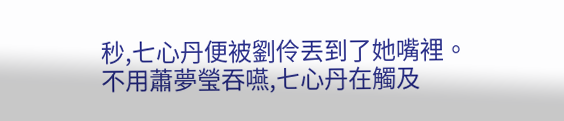秒,七心丹便被劉伶丟到了她嘴裡。
不用蕭夢瑩吞嚥,七心丹在觸及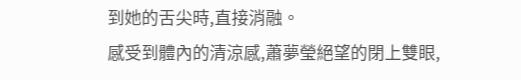到她的舌尖時,直接消融。
感受到體內的清涼感,蕭夢瑩絕望的閉上雙眼,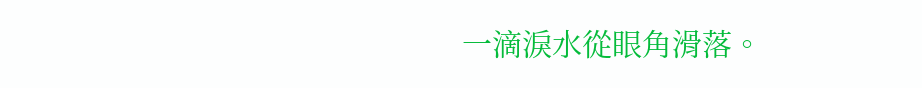一滴淚水從眼角滑落。